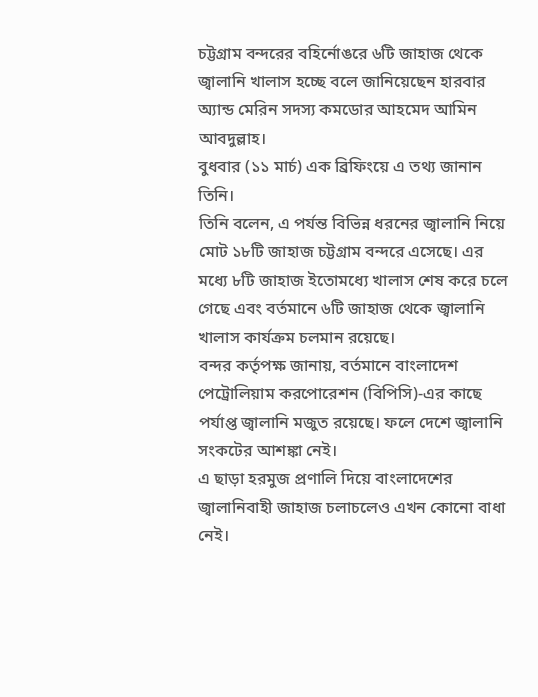চট্টগ্রাম বন্দরের বহির্নোঙরে ৬টি জাহাজ থেকে জ্বালানি খালাস হচ্ছে বলে জানিয়েছেন হারবার অ্যান্ড মেরিন সদস্য কমডোর আহমেদ আমিন আবদুল্লাহ।
বুধবার (১১ মার্চ) এক ব্রিফিংয়ে এ তথ্য জানান তিনি।
তিনি বলেন, এ পর্যন্ত বিভিন্ন ধরনের জ্বালানি নিয়ে মোট ১৮টি জাহাজ চট্টগ্রাম বন্দরে এসেছে। এর মধ্যে ৮টি জাহাজ ইতোমধ্যে খালাস শেষ করে চলে গেছে এবং বর্তমানে ৬টি জাহাজ থেকে জ্বালানি খালাস কার্যক্রম চলমান রয়েছে।
বন্দর কর্তৃপক্ষ জানায়, বর্তমানে বাংলাদেশ পেট্রোলিয়াম করপোরেশন (বিপিসি)-এর কাছে পর্যাপ্ত জ্বালানি মজুত রয়েছে। ফলে দেশে জ্বালানি সংকটের আশঙ্কা নেই।
এ ছাড়া হরমুজ প্রণালি দিয়ে বাংলাদেশের জ্বালানিবাহী জাহাজ চলাচলেও এখন কোনো বাধা নেই।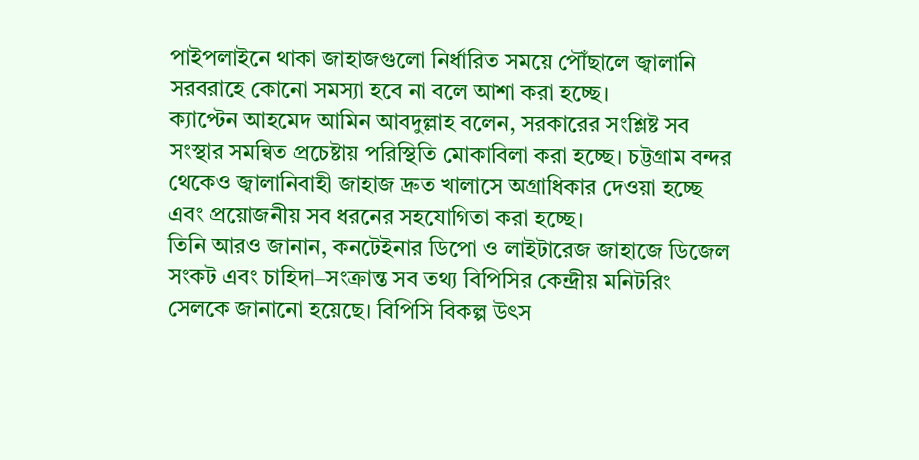পাইপলাইনে থাকা জাহাজগুলো নির্ধারিত সময়ে পৌঁছালে জ্বালানি সরবরাহে কোনো সমস্যা হবে না বলে আশা করা হচ্ছে।
ক্যাপ্টেন আহমেদ আমিন আবদুল্লাহ বলেন, সরকারের সংশ্লিষ্ট সব সংস্থার সমন্বিত প্রচেষ্টায় পরিস্থিতি মোকাবিলা করা হচ্ছে। চট্টগ্রাম বন্দর থেকেও জ্বালানিবাহী জাহাজ দ্রুত খালাসে অগ্রাধিকার দেওয়া হচ্ছে এবং প্রয়োজনীয় সব ধরনের সহযোগিতা করা হচ্ছে।
তিনি আরও জানান, কনটেইনার ডিপো ও লাইটারেজ জাহাজে ডিজেল সংকট এবং চাহিদা–সংক্রান্ত সব তথ্য বিপিসির কেন্দ্রীয় মনিটরিং সেলকে জানানো হয়েছে। বিপিসি বিকল্প উৎস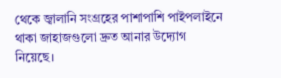থেকে জ্বালানি সংগ্রহের পাশাপাশি পাইপলাইনে থাকা জাহাজগুলো দ্রুত আনার উদ্যোগ নিয়েছে।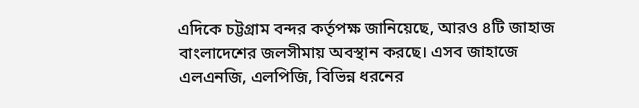এদিকে চট্টগ্রাম বন্দর কর্তৃপক্ষ জানিয়েছে, আরও ৪টি জাহাজ বাংলাদেশের জলসীমায় অবস্থান করছে। এসব জাহাজে এলএনজি, এলপিজি, বিভিন্ন ধরনের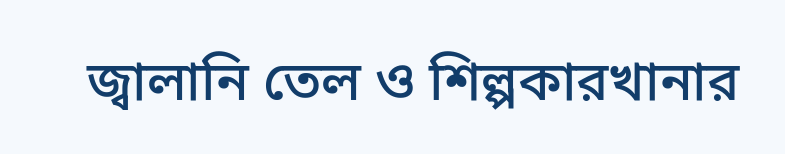জ্বালানি তেল ও শিল্পকারখানার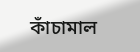কাঁচামাল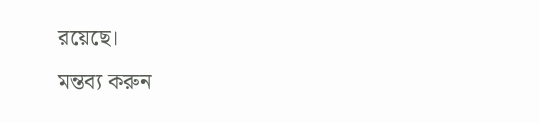রয়েছে।
মন্তব্য করুন